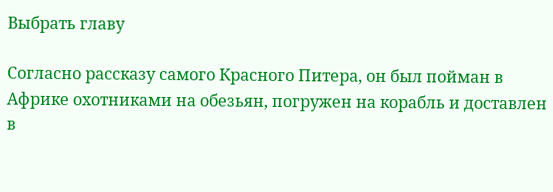Выбрать главу

Согласно рассказу самого Красного Питера, он был пойман в Африке охотниками на обезьян, погружен на корабль и доставлен в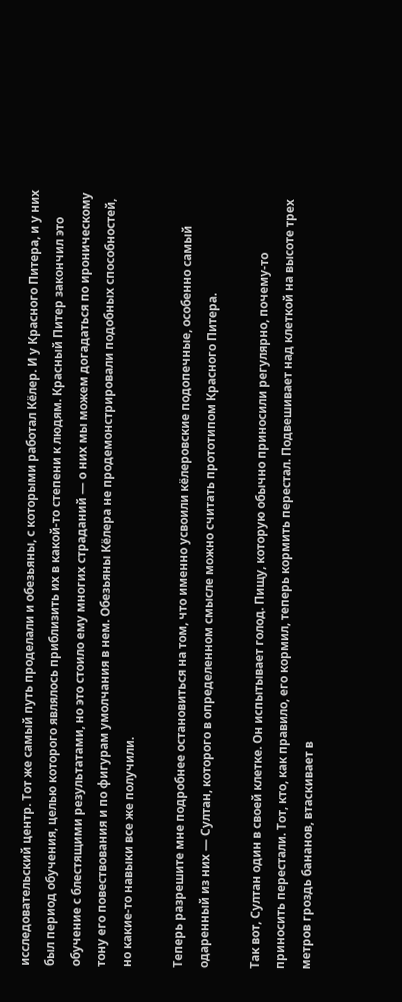исследовательский центр. Тот же самый путь проделали и обезьяны, с которыми работал Кёлер. И у Красного Питера, и у них был период обучения, целью которого являлось приблизить их в какой-то степени к людям. Красный Питер закончил это обучение с блестящими результатами, но это стоило ему многих страданий — о них мы можем догадаться по ироническому тону его повествования и по фигурам умолчания в нем. Обезьяны Кёлера не продемонстрировали подобных способностей, но какие-то навыки все же получили.

Теперь разрешите мне подробнее остановиться на том, что именно усвоили кёлеровские подопечные, особенно самый одаренный из них — Султан, которого в определенном смысле можно считать прототипом Красного Питера.

Так вот, Султан один в своей клетке. Он испытывает голод. Пищу, которую обычно приносили регулярно, почему-то приносить перестали. Тот, кто, как правило, его кормил, теперь кормить перестал. Подвешивает над клеткой на высоте трех метров гроздь бананов, втаскивает в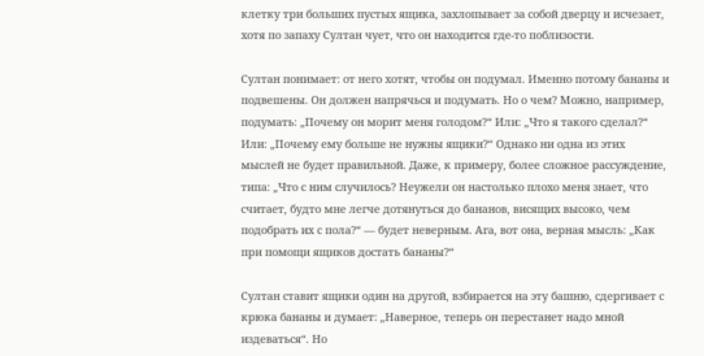клетку три больших пустых ящика, захлопывает за собой дверцу и исчезает, хотя по запаху Султан чует, что он находится где-то поблизости.

Султан понимает: от него хотят, чтобы он подумал. Именно потому бананы и подвешены. Он должен напрячься и подумать. Но о чем? Можно, например, подумать: „Почему он морит меня голодом?“ Или: „Что я такого сделал?“ Или: „Почему ему больше не нужны ящики?“ Однако ни одна из этих мыслей не будет правильной. Даже, к примеру, более сложное рассуждение, типа: „Что с ним случилось? Неужели он настолько плохо меня знает, что считает, будто мне легче дотянуться до бананов, висящих высоко, чем подобрать их с пола?“ — будет неверным. Ага, вот она, верная мысль: „Как при помощи ящиков достать бананы?“

Султан ставит ящики один на другой, взбирается на эту башню, сдергивает с крюка бананы и думает: „Наверное, теперь он перестанет надо мной издеваться“. Но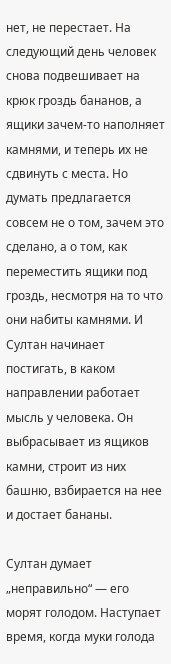нет, не перестает. На следующий день человек снова подвешивает на крюк гроздь бананов, а ящики зачем-то наполняет камнями, и теперь их не сдвинуть с места. Но думать предлагается совсем не о том, зачем это сделано, а о том, как переместить ящики под гроздь, несмотря на то что они набиты камнями. И Султан начинает постигать, в каком направлении работает мысль у человека. Он выбрасывает из ящиков камни, строит из них башню, взбирается на нее и достает бананы.

Султан думает „неправильно“ — его морят голодом. Наступает время, когда муки голода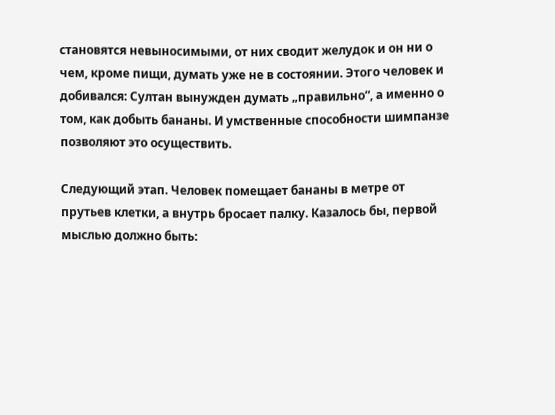становятся невыносимыми, от них сводит желудок и он ни о чем, кроме пищи, думать уже не в состоянии. Этого человек и добивался: Султан вынужден думать „правильно“, а именно о том, как добыть бананы. И умственные способности шимпанзе позволяют это осуществить.

Следующий этап. Человек помещает бананы в метре от прутьев клетки, а внутрь бросает палку. Казалось бы, первой мыслью должно быть: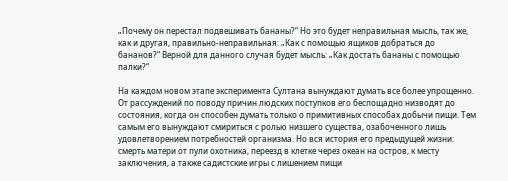„Почему он перестал подвешивать бананы?“ Но это будет неправильная мысль, так же, как и другая, правильно-неправильная: „Как с помощью ящиков добраться до бананов?“ Верной для данного случая будет мысль: „Как достать бананы с помощью палки?“

На каждом новом этапе эксперимента Султана вынуждают думать все более упрощенно. От рассуждений по поводу причин людских поступков его беспощадно низводят до состояния, когда он способен думать только о примитивных способах добычи пищи. Тем самым его вынуждают смириться с ролью низшего существа, озабоченного лишь удовлетворением потребностей организма. Но вся история его предыдущей жизни: смерть матери от пули охотника, переезд в клетке через океан на остров, к месту заключения, а также садистские игры с лишением пищи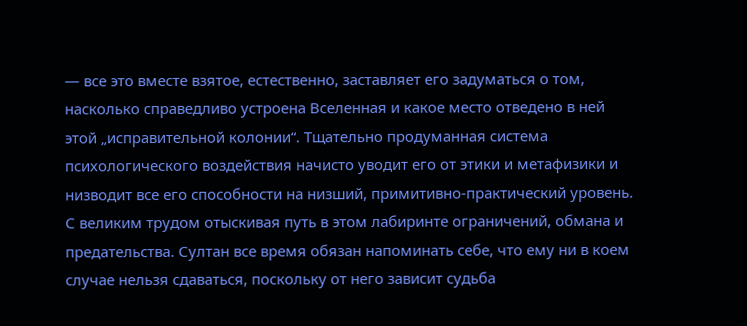— все это вместе взятое, естественно, заставляет его задуматься о том, насколько справедливо устроена Вселенная и какое место отведено в ней этой „исправительной колонии“. Тщательно продуманная система психологического воздействия начисто уводит его от этики и метафизики и низводит все его способности на низший, примитивно-практический уровень. С великим трудом отыскивая путь в этом лабиринте ограничений, обмана и предательства. Султан все время обязан напоминать себе, что ему ни в коем случае нельзя сдаваться, поскольку от него зависит судьба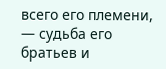всего его племени, — судьба его братьев и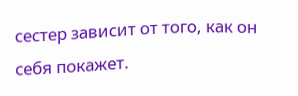сестер зависит от того, как он себя покажет.